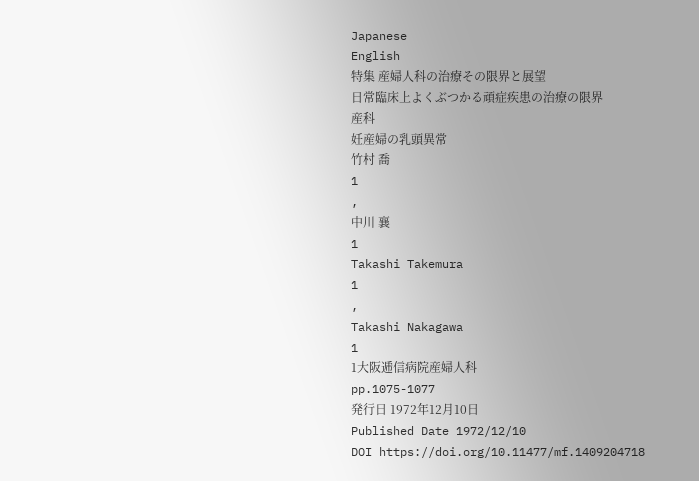Japanese
English
特集 産婦人科の治療その限界と展望
日常臨床上よくぶつかる頑症疾患の治療の限界
産科
妊産婦の乳頭異常
竹村 喬
1
,
中川 襄
1
Takashi Takemura
1
,
Takashi Nakagawa
1
1大阪逓信病院産婦人科
pp.1075-1077
発行日 1972年12月10日
Published Date 1972/12/10
DOI https://doi.org/10.11477/mf.1409204718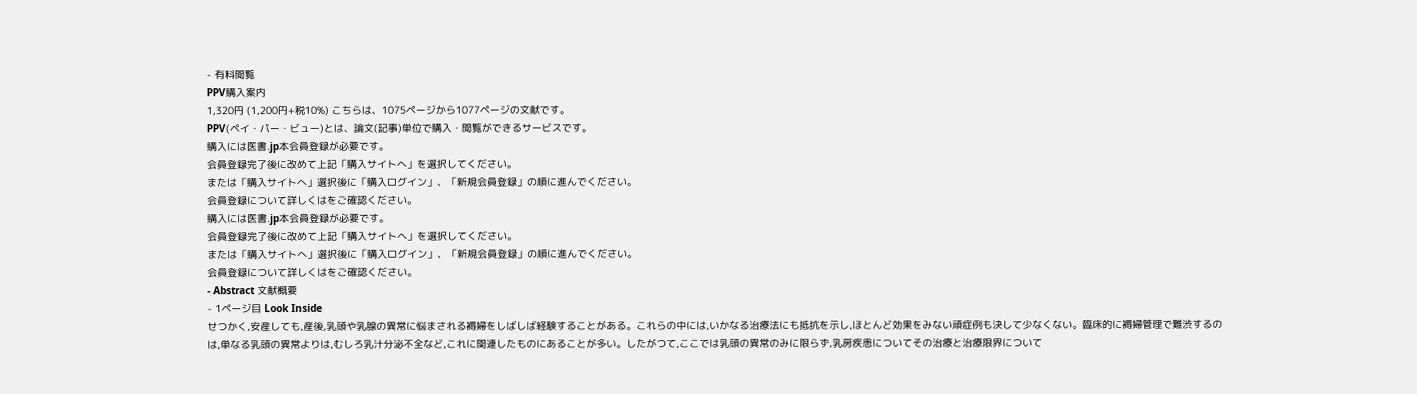- 有料閲覧
PPV購入案内
1,320円 (1,200円+税10%) こちらは、1075ページから1077ページの文献です。
PPV(ペイ・パー・ビュー)とは、論文(記事)単位で購入・閲覧ができるサービスです。
購入には医書.jp本会員登録が必要です。
会員登録完了後に改めて上記「購入サイトへ」を選択してください。
または「購入サイトへ」選択後に「購入ログイン」、「新規会員登録」の順に進んでください。
会員登録について詳しくはをご確認ください。
購入には医書.jp本会員登録が必要です。
会員登録完了後に改めて上記「購入サイトへ」を選択してください。
または「購入サイトへ」選択後に「購入ログイン」、「新規会員登録」の順に進んでください。
会員登録について詳しくはをご確認ください。
- Abstract 文献概要
- 1ページ目 Look Inside
せつかく,安産しても,産後,乳頭や乳腺の異常に悩まされる褥婦をしばしば経験することがある。これらの中には,いかなる治療法にも抵抗を示し,ほとんど効果をみない頑症例も決して少なくない。臨床的に褥婦管理で難渋するのは,単なる乳頭の異常よりは,むしろ乳汁分泌不全など,これに関連したものにあることが多い。したがつて,ここでは乳頭の異常のみに限らず,乳房疾患についてその治療と治療限界について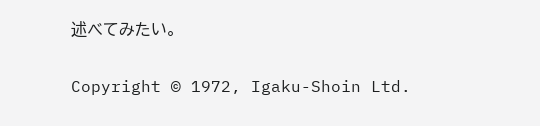述べてみたい。

Copyright © 1972, Igaku-Shoin Ltd.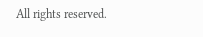All rights reserved.